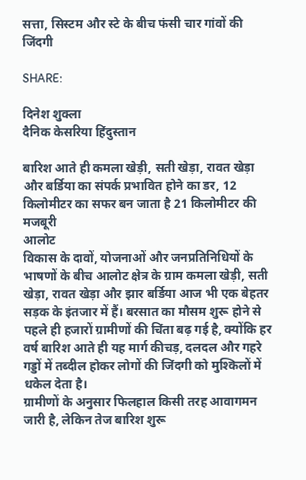सत्ता, सिस्टम और स्टे के बीच फंसी चार गांवों की जिंदगी

SHARE:

दिनेश शुक्ला
दैनिक केसरिया हिंदुस्तान

बारिश आते ही कमला खेड़ी, सती खेड़ा, रावत खेड़ा और बर्डिया का संपर्क प्रभावित होने का डर, 12 किलोमीटर का सफर बन जाता है 21 किलोमीटर की मजबूरी
आलोट
विकास के दावों, योजनाओं और जनप्रतिनिधियों के भाषणों के बीच आलोट क्षेत्र के ग्राम कमला खेड़ी, सती खेड़ा, रावत खेड़ा और झार बर्डिया आज भी एक बेहतर सड़क के इंतजार में हैं। बरसात का मौसम शुरू होने से पहले ही हजारों ग्रामीणों की चिंता बढ़ गई है, क्योंकि हर वर्ष बारिश आते ही यह मार्ग कीचड़, दलदल और गहरे गड्डों में तब्दील होकर लोगों की जिंदगी को मुश्किलों में धकेल देता है।
ग्रामीणों के अनुसार फिलहाल किसी तरह आवागमन जारी है, लेकिन तेज बारिश शुरू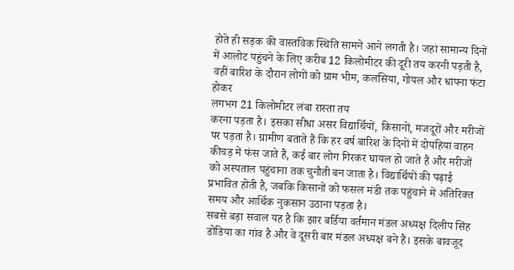होते ही सड़क की वास्तविक स्थिति सामने आने लगती है। जहां सामान्य दिनों में आलोट पहुंचने के लिए करीब 12 किलोमीटर की दूरी तय करनी पड़ती है, वहीं बारिश के दौरान लोगों को ग्राम भीम, कलसिया, गोयल और धापना फंटा होकर
लगभग 21 किलोमीटर लंबा रास्ता तय
करना पड़ता है। इसका सीधा असर विद्यार्थियों, किसानों, मजदूरों और मरीजों पर पड़ता है। ग्रामीण बताते हैं कि हर वर्ष बारिश के दिनों में दोपहिया वाहन कीचड़ में फंस जाते हैं, कई बार लोग गिरकर घायल हो जाते हैं और मरीजों को अस्पताल पहुंचाना तक चुनौती बन जाता है। विद्यार्थियों की पढ़ाई प्रभावित होती है, जबकि किसानों को फसल मंडी तक पहुंचाने में अतिरिक्त समय और आर्थिक नुकसान उठाना पड़ता है।
सबसे बड़ा सवाल यह है कि झार बर्डिया वर्तमान मंडल अध्यक्ष दिलीप सिंह डोडिया का गांव है और वे दूसरी बार मंडल अध्यक्ष बने हैं। इसके बावजूद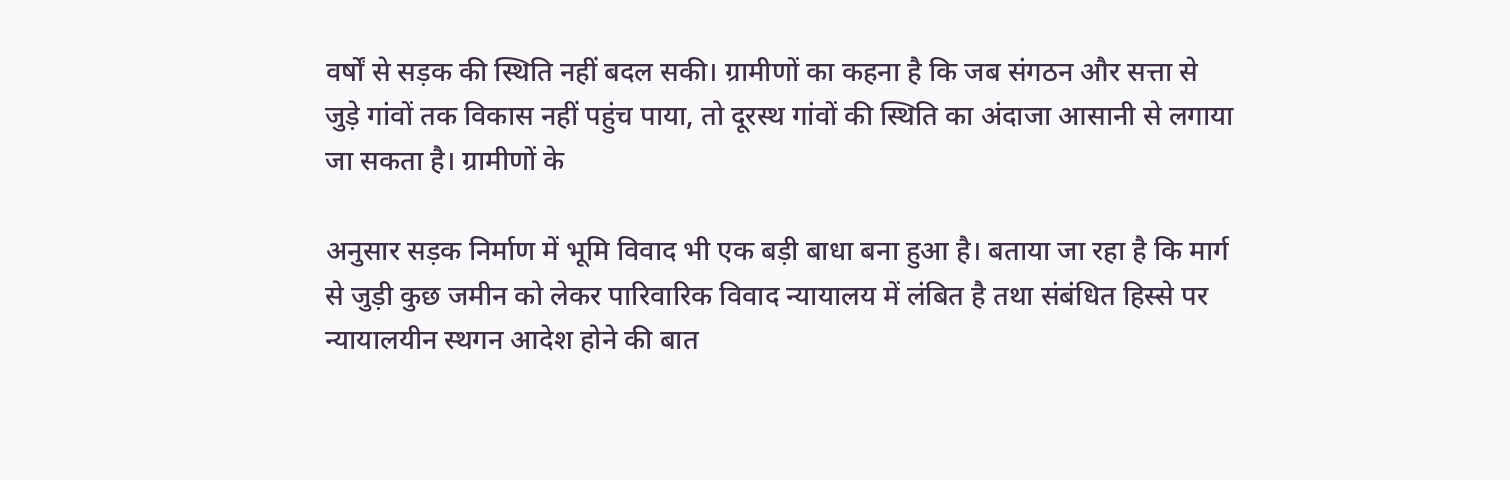वर्षों से सड़क की स्थिति नहीं बदल सकी। ग्रामीणों का कहना है कि जब संगठन और सत्ता से जुड़े गांवों तक विकास नहीं पहुंच पाया, तो दूरस्थ गांवों की स्थिति का अंदाजा आसानी से लगाया जा सकता है। ग्रामीणों के

अनुसार सड़क निर्माण में भूमि विवाद भी एक बड़ी बाधा बना हुआ है। बताया जा रहा है कि मार्ग से जुड़ी कुछ जमीन को लेकर पारिवारिक विवाद न्यायालय में लंबित है तथा संबंधित हिस्से पर न्यायालयीन स्थगन आदेश होने की बात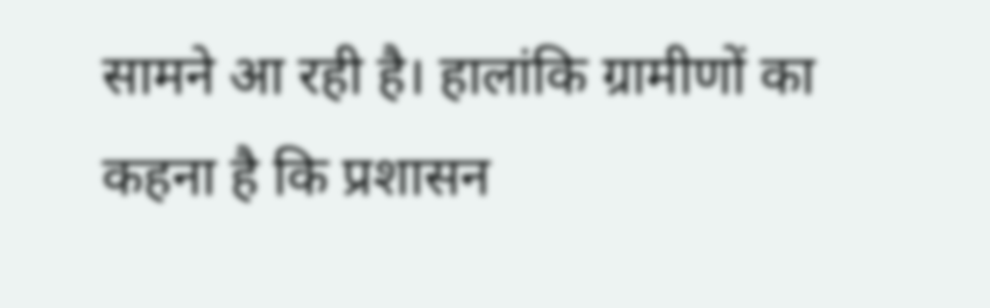सामने आ रही है। हालांकि ग्रामीणों का कहना है कि प्रशासन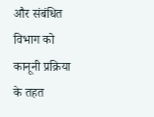और संबंधित विभाग को कानूनी प्रक्रिया के तहत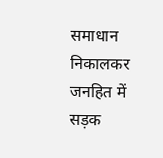समाधान निकालकर जनहित में सड़क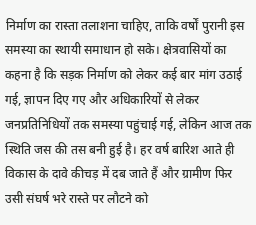निर्माण का रास्ता तलाशना चाहिए, ताकि वर्षों पुरानी इस समस्या का स्थायी समाधान हो सके। क्षेत्रवासियों का कहना है कि सड़क निर्माण को लेकर कई बार मांग उठाई गई, ज्ञापन दिए गए और अधिकारियों से लेकर जनप्रतिनिधियों तक समस्या पहुंचाई गई, लेकिन आज तक स्थिति जस की तस बनी हुई है। हर वर्ष बारिश आते ही विकास के दावे कीचड़ में दब जाते हैं और ग्रामीण फिर उसी संघर्ष भरे रास्ते पर लौटने को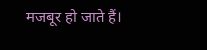मजबूर हो जाते हैं।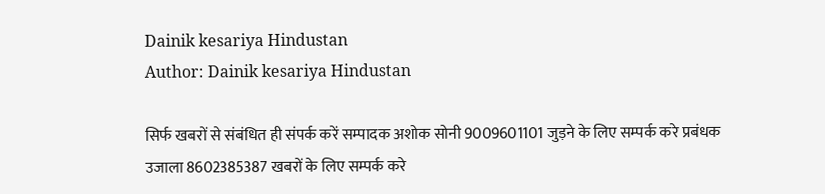Dainik kesariya Hindustan
Author: Dainik kesariya Hindustan

सिर्फ खबरों से संबंधित ही संपर्क करें सम्पादक अशोक सोनी 9009601101 जुड़ने के लिए सम्पर्क करे प्रबंधक उजाला 8602385387 खबरों के लिए सम्पर्क करे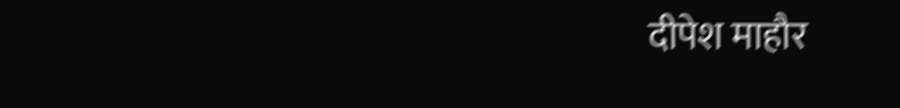दीपेश माहौर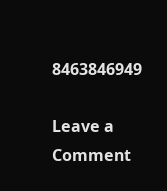8463846949

Leave a Comment